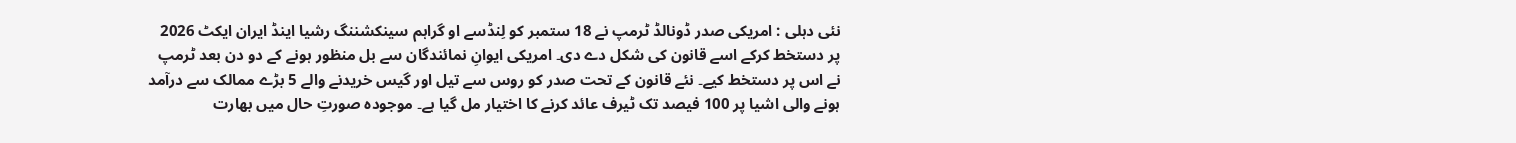نئی دہلی : امریکی صدر ڈونالڈ ٹرمپ نے 18 ستمبر کو لِنڈسے او گراہم سینکشننگ رشیا اینڈ ایران ایکٹ 2026 پر دستخط کرکے اسے قانون کی شکل دے دی۔ امریکی ایوانِ نمائندگان سے بل منظور ہونے کے دو دن بعد ٹرمپ نے اس پر دستخط کیے۔ نئے قانون کے تحت صدر کو روس سے تیل اور گیس خریدنے والے 5 بڑے ممالک سے درآمد ہونے والی اشیا پر 100 فیصد تک ٹیرف عائد کرنے کا اختیار مل گیا ہے۔ موجودہ صورتِ حال میں بھارت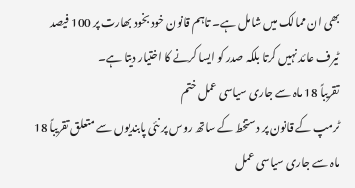بھی ان ممالک میں شامل ہے۔ تاہم قانون خود بخود بھارت پر 100 فیصد ٹیرف عائد نہیں کرتا بلکہ صدر کو ایسا کرنے کا اختیار دیتا ہے۔
تقریباً 18 ماہ سے جاری سیاسی عمل ختم
ٹرمپ کے قانون پر دستخط کے ساتھ روس پر نئی پابندیوں سے متعلق تقریباً 18 ماہ سے جاری سیاسی عمل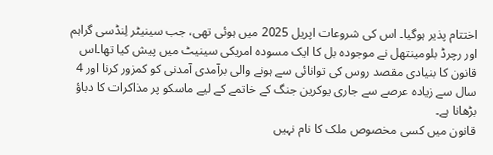اختتام پذیر ہوگیا۔ اس کی شروعات اپریل 2025 میں ہوئی تھی، جب سینیٹر لِنڈسی گراہم اور رچرڈ بلومینتھل نے موجودہ بل کا ایک مسودہ امریکی سینیٹ میں پیش کیا تھا۔اس قانون کا بنیادی مقصد روس کی توانائی سے ہونے والی برآمدی آمدنی کو کمزور کرنا اور 4 سال سے زیادہ عرصے سے جاری یوکرین جنگ کے خاتمے کے لیے ماسکو پر مذاکرات کا دباؤ بڑھانا ہے۔
قانون میں کسی مخصوص ملک کا نام نہیں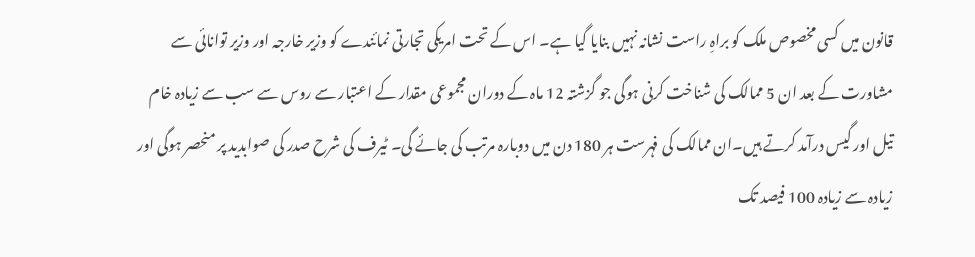قانون میں کسی مخصوص ملک کو براہِ راست نشانہ نہیں بنایا گیا ہے۔ اس کے تحت امریکی تجارتی نمائندے کو وزیر خارجہ اور وزیر توانائی سے مشاورت کے بعد ان 5 ممالک کی شناخت کرنی ہوگی جو گزشتہ 12 ماہ کے دوران مجموعی مقدار کے اعتبار سے روس سے سب سے زیادہ خام تیل اور گیس درآمد کرتے ہیں۔ان ممالک کی فہرست ہر 180 دن میں دوبارہ مرتب کی جائے گی۔ ٹیرف کی شرح صدر کی صوابدید پر منحصر ہوگی اور زیادہ سے زیادہ 100 فیصد تک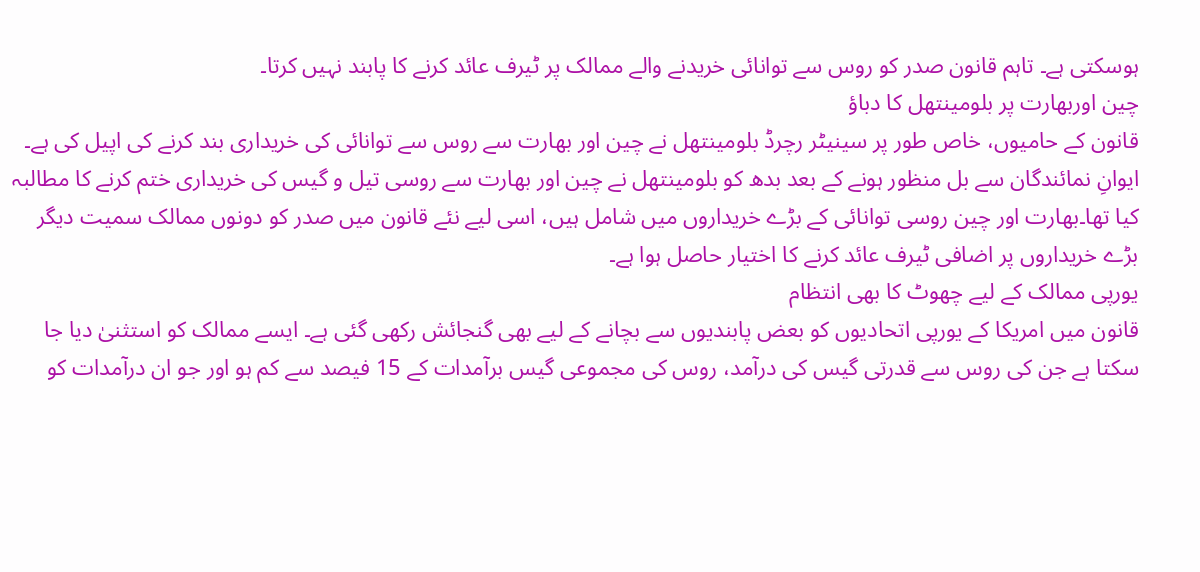ہوسکتی ہے۔ تاہم قانون صدر کو روس سے توانائی خریدنے والے ممالک پر ٹیرف عائد کرنے کا پابند نہیں کرتا۔
چین اوربھارت پر بلومینتھل کا دباؤ
قانون کے حامیوں، خاص طور پر سینیٹر رچرڈ بلومینتھل نے چین اور بھارت سے روس سے توانائی کی خریداری بند کرنے کی اپیل کی ہے۔ ایوانِ نمائندگان سے بل منظور ہونے کے بعد بدھ کو بلومینتھل نے چین اور بھارت سے روسی تیل و گیس کی خریداری ختم کرنے کا مطالبہ کیا تھا۔بھارت اور چین روسی توانائی کے بڑے خریداروں میں شامل ہیں، اسی لیے نئے قانون میں صدر کو دونوں ممالک سمیت دیگر بڑے خریداروں پر اضافی ٹیرف عائد کرنے کا اختیار حاصل ہوا ہے۔
یورپی ممالک کے لیے چھوٹ کا بھی انتظام
قانون میں امریکا کے یورپی اتحادیوں کو بعض پابندیوں سے بچانے کے لیے بھی گنجائش رکھی گئی ہے۔ ایسے ممالک کو استثنیٰ دیا جا سکتا ہے جن کی روس سے قدرتی گیس کی درآمد، روس کی مجموعی گیس برآمدات کے 15 فیصد سے کم ہو اور جو ان درآمدات کو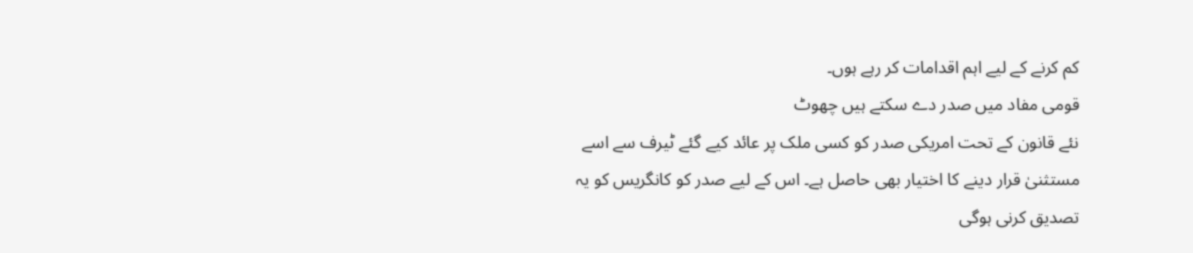کم کرنے کے لیے اہم اقدامات کر رہے ہوں۔
قومی مفاد میں صدر دے سکتے ہیں چھوٹ
نئے قانون کے تحت امریکی صدر کو کسی ملک پر عائد کیے گئے ٹیرف سے اسے مستثنیٰ قرار دینے کا اختیار بھی حاصل ہے۔ اس کے لیے صدر کو کانگریس کو یہ تصدیق کرنی ہوگی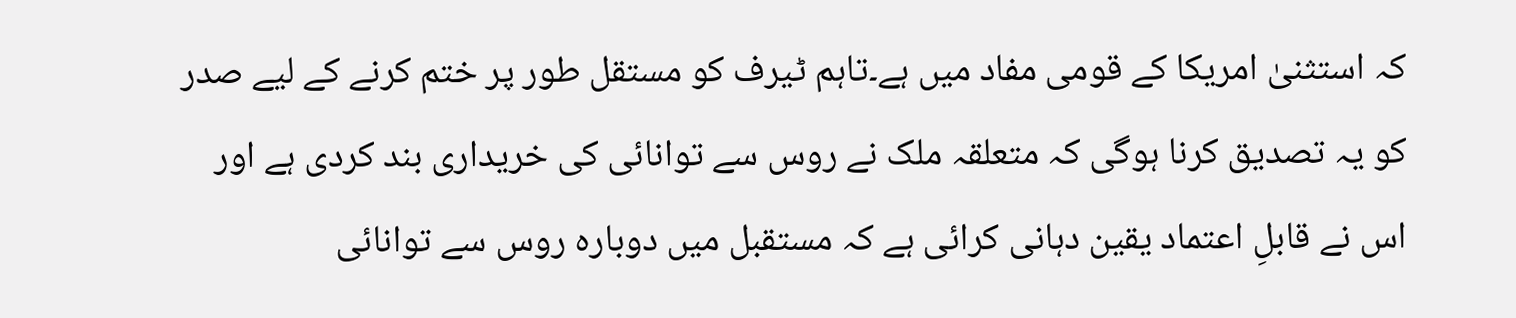کہ استثنیٰ امریکا کے قومی مفاد میں ہے۔تاہم ٹیرف کو مستقل طور پر ختم کرنے کے لیے صدر کو یہ تصدیق کرنا ہوگی کہ متعلقہ ملک نے روس سے توانائی کی خریداری بند کردی ہے اور اس نے قابلِ اعتماد یقین دہانی کرائی ہے کہ مستقبل میں دوبارہ روس سے توانائی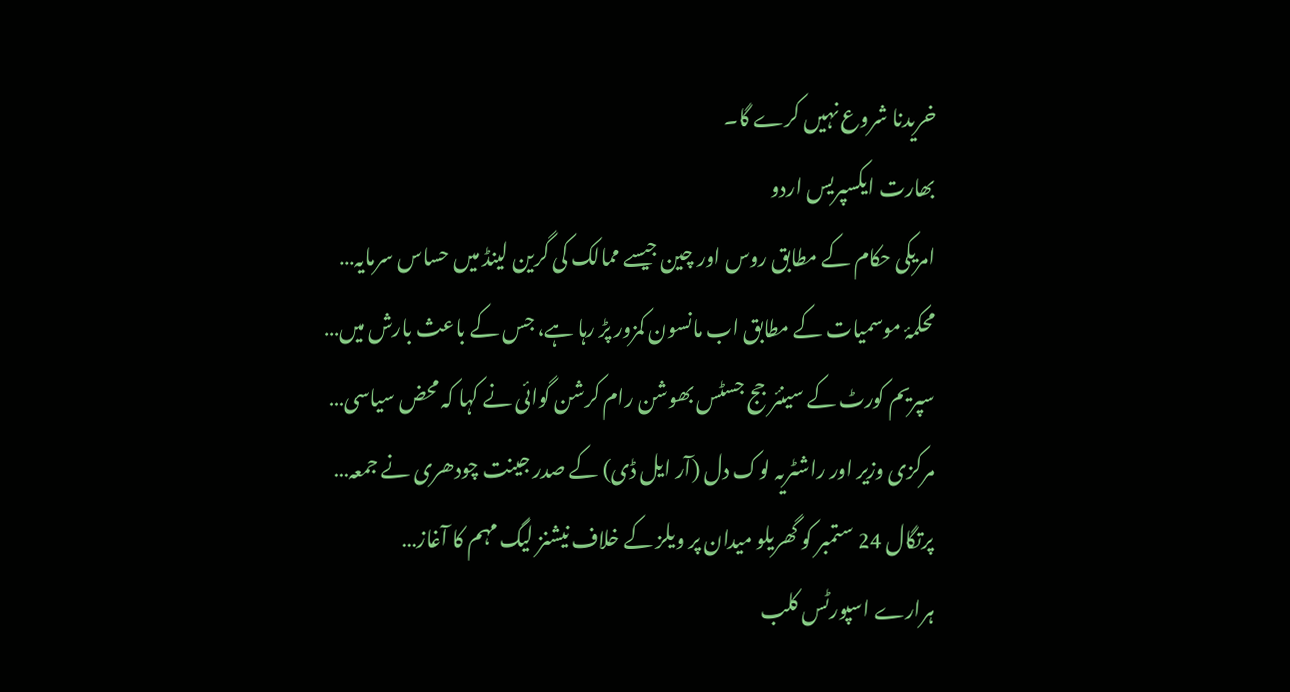خریدنا شروع نہیں کرے گا۔
بھارت ایکسپریس اردو
امریکی حکام کے مطابق روس اور چین جیسے ممالک کی گرین لینڈ میں حساس سرمایہ…
محکمۂ موسمیات کے مطابق اب مانسون کمزور پڑ رہا ہے، جس کے باعث بارش میں…
سپریم کورٹ کے سینئر جج جسٹس بھوشن رام کرشن گوائی نے کہا کہ محض سیاسی…
مرکزی وزیر اور راشٹریہ لوک دل (آر ایل ڈی) کے صدر جینت چودھری نے جمعہ…
پرتگال 24 ستمبر کو گھریلو میدان پر ویلز کے خلاف نیشنز لیگ مہم کا آغاز…
ہرارے اسپورٹس کلب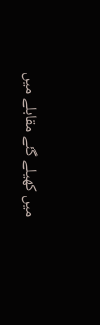میں کھیلے گئے مقابلے میں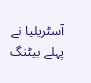آسٹریلیا نے پہلے بیٹنگ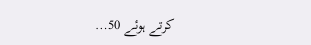کرتے ہوئے 50…